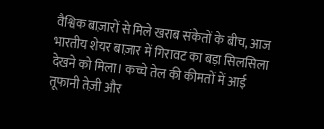वैश्विक बाज़ारों से मिले खराब संकेतों के बीच, आज भारतीय शेयर बाज़ार में गिरावट का बड़ा सिलसिला देखने को मिला। कच्चे तेल की कीमतों में आई तूफानी तेज़ी और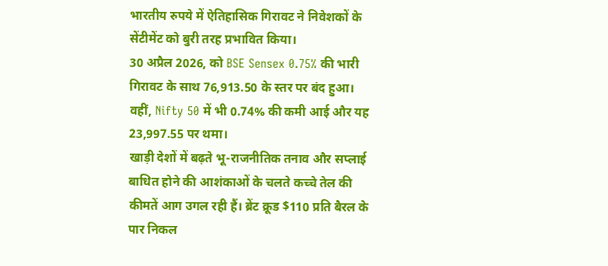भारतीय रुपये में ऐतिहासिक गिरावट ने निवेशकों के सेंटीमेंट को बुरी तरह प्रभावित किया।
30 अप्रैल 2026, को BSE Sensex 0.75% की भारी गिरावट के साथ 76,913.50 के स्तर पर बंद हुआ। वहीं, Nifty 50 में भी 0.74% की कमी आई और यह 23,997.55 पर थमा।
खाड़ी देशों में बढ़ते भू-राजनीतिक तनाव और सप्लाई बाधित होने की आशंकाओं के चलते कच्चे तेल की कीमतें आग उगल रही हैं। ब्रेंट क्रूड $110 प्रति बैरल के पार निकल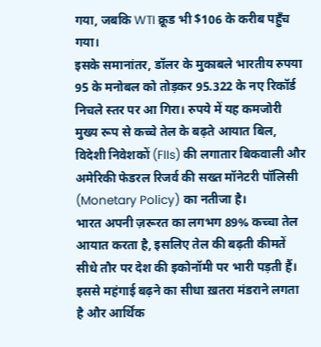गया, जबकि WTI क्रूड भी $106 के करीब पहुँच गया।
इसके समानांतर, डॉलर के मुकाबले भारतीय रुपया 95 के मनोबल को तोड़कर 95.322 के नए रिकॉर्ड निचले स्तर पर आ गिरा। रुपये में यह कमजोरी मुख्य रूप से कच्चे तेल के बढ़ते आयात बिल, विदेशी निवेशकों (FIIs) की लगातार बिकवाली और अमेरिकी फेडरल रिजर्व की सख्त मॉनेटरी पॉलिसी (Monetary Policy) का नतीजा है।
भारत अपनी ज़रूरत का लगभग 89% कच्चा तेल आयात करता है, इसलिए तेल की बढ़ती कीमतें सीधे तौर पर देश की इकोनॉमी पर भारी पड़ती हैं। इससे महंगाई बढ़ने का सीधा ख़तरा मंडराने लगता है और आर्थिक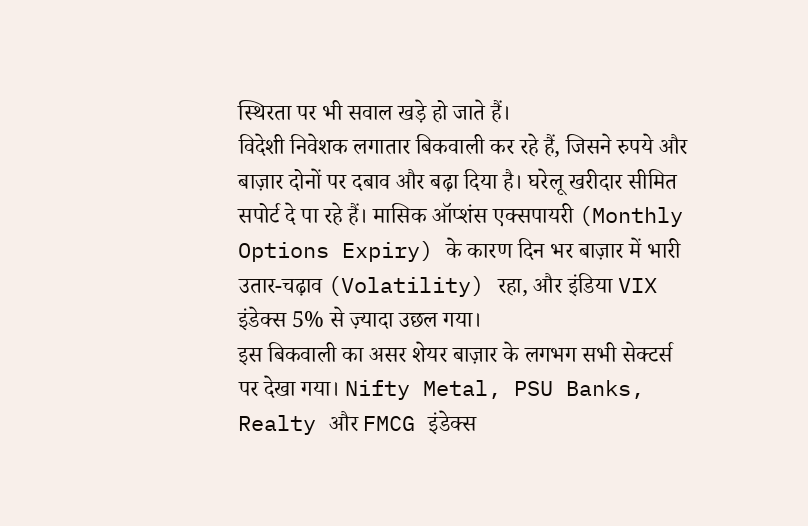स्थिरता पर भी सवाल खड़े हो जाते हैं।
विदेशी निवेशक लगातार बिकवाली कर रहे हैं, जिसने रुपये और बाज़ार दोनों पर दबाव और बढ़ा दिया है। घरेलू खरीदार सीमित सपोर्ट दे पा रहे हैं। मासिक ऑप्शंस एक्सपायरी (Monthly Options Expiry) के कारण दिन भर बाज़ार में भारी उतार-चढ़ाव (Volatility) रहा, और इंडिया VIX इंडेक्स 5% से ज़्यादा उछल गया।
इस बिकवाली का असर शेयर बाज़ार के लगभग सभी सेक्टर्स पर देखा गया। Nifty Metal, PSU Banks, Realty और FMCG इंडेक्स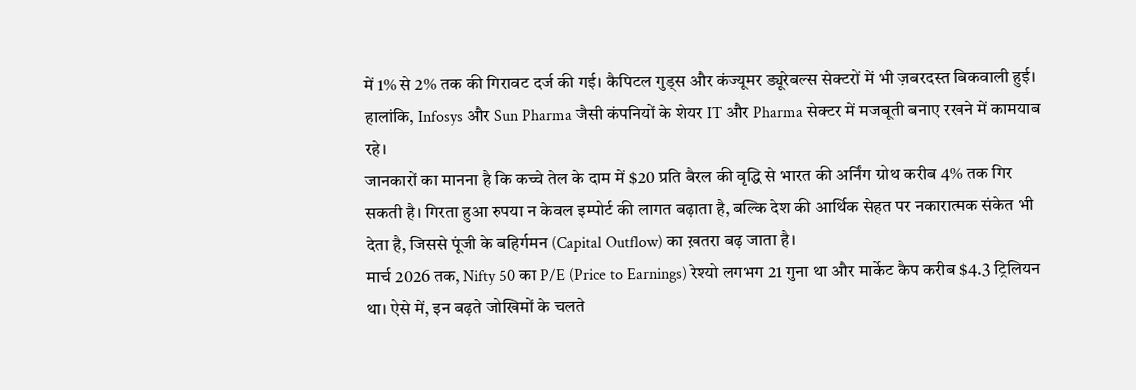में 1% से 2% तक की गिरावट दर्ज की गई। कैपिटल गुड्स और कंज्यूमर ड्यूरेबल्स सेक्टरों में भी ज़बरदस्त बिकवाली हुई।
हालांकि, Infosys और Sun Pharma जैसी कंपनियों के शेयर IT और Pharma सेक्टर में मजबूती बनाए रखने में कामयाब रहे।
जानकारों का मानना है कि कच्चे तेल के दाम में $20 प्रति बैरल की वृद्धि से भारत की अर्निंग ग्रोथ करीब 4% तक गिर सकती है। गिरता हुआ रुपया न केवल इम्पोर्ट की लागत बढ़ाता है, बल्कि देश की आर्थिक सेहत पर नकारात्मक संकेत भी देता है, जिससे पूंजी के बहिर्गमन (Capital Outflow) का ख़तरा बढ़ जाता है।
मार्च 2026 तक, Nifty 50 का P/E (Price to Earnings) रेश्यो लगभग 21 गुना था और मार्केट कैप करीब $4.3 ट्रिलियन था। ऐसे में, इन बढ़ते जोखिमों के चलते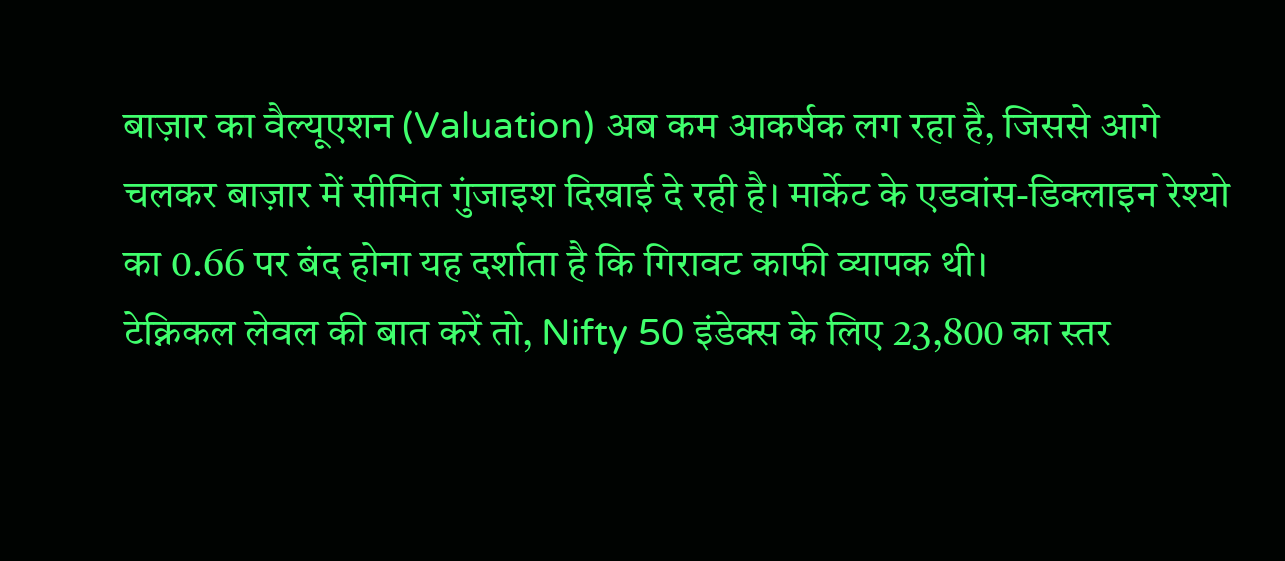बाज़ार का वैल्यूएशन (Valuation) अब कम आकर्षक लग रहा है, जिससे आगे चलकर बाज़ार में सीमित गुंजाइश दिखाई दे रही है। मार्केट के एडवांस-डिक्लाइन रेश्यो का 0.66 पर बंद होना यह दर्शाता है कि गिरावट काफी व्यापक थी।
टेक्निकल लेवल की बात करें तो, Nifty 50 इंडेक्स के लिए 23,800 का स्तर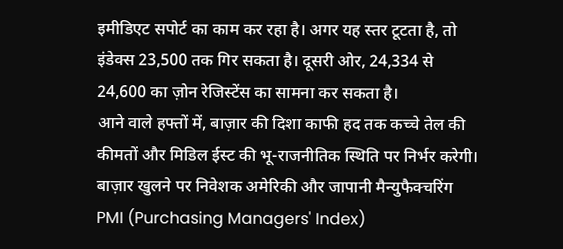इमीडिएट सपोर्ट का काम कर रहा है। अगर यह स्तर टूटता है, तो इंडेक्स 23,500 तक गिर सकता है। दूसरी ओर, 24,334 से 24,600 का ज़ोन रेजिस्टेंस का सामना कर सकता है।
आने वाले हफ्तों में, बाज़ार की दिशा काफी हद तक कच्चे तेल की कीमतों और मिडिल ईस्ट की भू-राजनीतिक स्थिति पर निर्भर करेगी। बाज़ार खुलने पर निवेशक अमेरिकी और जापानी मैन्युफैक्चरिंग PMI (Purchasing Managers' Index)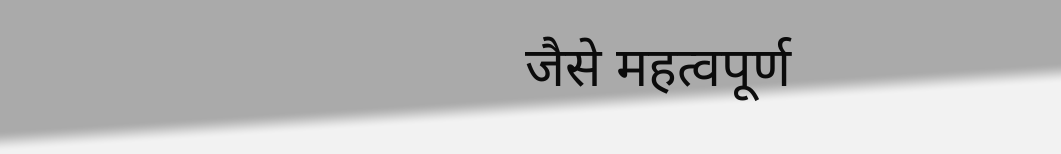जैसे महत्वपूर्ण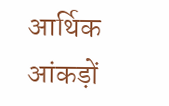आर्थिक आंकड़ों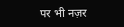पर भी नज़र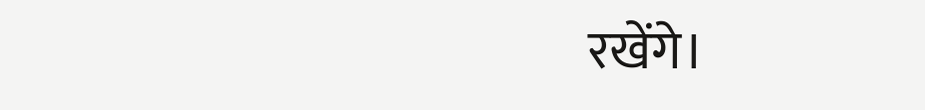रखेंगे।